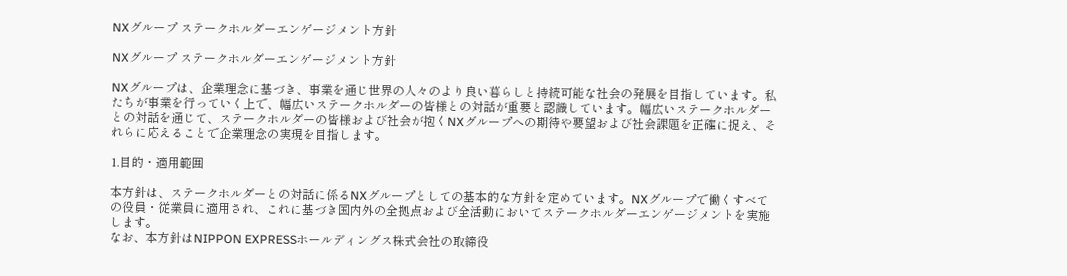NXグループ ステークホルダーエンゲージメント方針

NXグループ ステークホルダーエンゲージメント方針

NXグループは、企業理念に基づき、事業を通じ世界の人々のより良い暮らしと持続可能な社会の発展を目指しています。私たちが事業を行っていく上で、幅広いステークホルダーの皆様との対話が重要と認識しています。幅広いステークホルダーとの対話を通じて、ステークホルダーの皆様および社会が抱くNXグループへの期待や要望および社会課題を正確に捉え、それらに応えることで企業理念の実現を目指します。

1.目的・適用範囲

本方針は、ステークホルダーとの対話に係るNXグループとしての基本的な方針を定めています。NXグループで働くすべての役員・従業員に適用され、これに基づき国内外の全拠点および全活動においてステークホルダーエンゲージメントを実施します。
なお、本方針はNIPPON EXPRESSホールディングス株式会社の取締役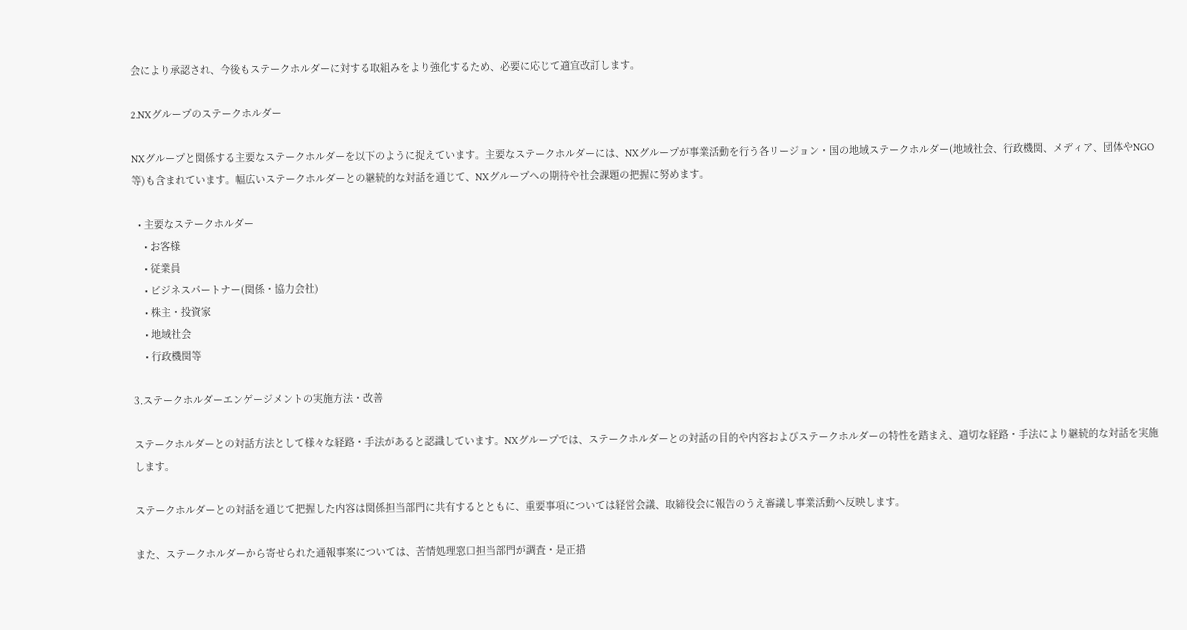会により承認され、今後もステークホルダーに対する取組みをより強化するため、必要に応じて適宜改訂します。

2.NXグループのステークホルダー

NXグループと関係する主要なステークホルダーを以下のように捉えています。主要なステークホルダーには、NXグループが事業活動を行う各リージョン・国の地域ステークホルダー(地域社会、行政機関、メディア、団体やNGO等)も含まれています。幅広いステークホルダーとの継続的な対話を通じて、NXグループへの期待や社会課題の把握に努めます。

  • 主要なステークホルダー
    • お客様
    • 従業員
    • ビジネスパートナー(関係・協力会社)
    • 株主・投資家
    • 地域社会
    • 行政機関等

3.ステークホルダーエンゲージメントの実施方法・改善

ステークホルダーとの対話方法として様々な経路・手法があると認識しています。NXグループでは、ステークホルダーとの対話の目的や内容およびステークホルダーの特性を踏まえ、適切な経路・手法により継続的な対話を実施します。

ステークホルダーとの対話を通じて把握した内容は関係担当部門に共有するとともに、重要事項については経営会議、取締役会に報告のうえ審議し事業活動へ反映します。

また、ステークホルダーから寄せられた通報事案については、苦情処理窓口担当部門が調査・是正措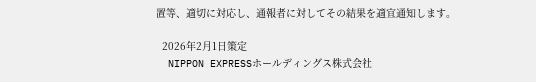置等、適切に対応し、通報者に対してその結果を適宜通知します。

  2026年2月1日策定
  NIPPON EXPRESSホールディングス株式会社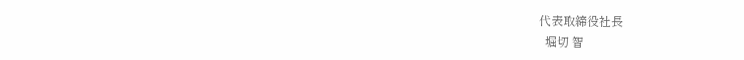代表取締役社長
  堀切 智